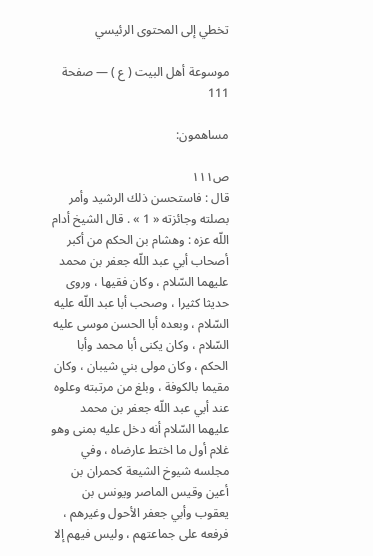تخطي إلى المحتوى الرئيسي

موسوعة أهل البيت ( ع ) — صفحة 111

مساهمون:

ص١١١
قال : فاستحسن ذلك الرشيد وأمر بصلته وجائزته « 1 » . قال الشيخ أدام اللّه عزه : وهشام بن الحكم من أكبر أصحاب أبي عبد اللّه جعفر بن محمد عليهما السّلام ، وكان فقيها ، وروى حديثا كثيرا ، وصحب أبا عبد اللّه عليه السّلام ، وبعده أبا الحسن موسى عليه السّلام ، وكان يكنى أبا محمد وأبا الحكم ، وكان مولى بني شيبان ، وكان مقيما بالكوفة ، وبلغ من مرتبته وعلوه عند أبي عبد اللّه جعفر بن محمد عليهما السّلام أنه دخل عليه بمنى وهو غلام أول ما اختط عارضاه ، وفي مجلسه شيوخ الشيعة كحمران بن أعين وقيس الماصر ويونس بن يعقوب وأبي جعفر الأحول وغيرهم ، فرفعه على جماعتهم ، وليس فيهم إلا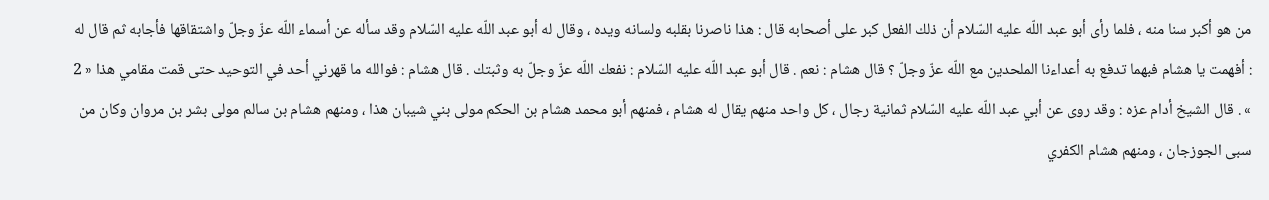من هو أكبر سنا منه ، فلما رأى أبو عبد اللّه عليه السّلام أن ذلك الفعل كبر على أصحابه قال : هذا ناصرنا بقلبه ولسانه ويده ، وقال له أبو عبد اللّه عليه السّلام وقد سأله عن أسماء اللّه عزّ وجلّ واشتقاقها فأجابه ثم قال له : أفهمت يا هشام فبهما تدفع به أعداءنا الملحدين مع اللّه عزّ وجلّ ؟ قال هشام : نعم . قال أبو عبد اللّه عليه السّلام : نفعك اللّه عزّ وجلّ به وثبتك . قال هشام : فوالله ما قهرني أحد في التوحيد حتى قمت مقامي هذا « 2 » . قال الشيخ أدام عزه : وقد روى عن أبي عبد اللّه عليه السّلام ثمانية رجال ، كل واحد منهم يقال له هشام ، فمنهم أبو محمد هشام بن الحكم مولى بني شيبان هذا ، ومنهم هشام بن سالم مولى بشر بن مروان وكان من سبى الجوزجان ، ومنهم هشام الكفري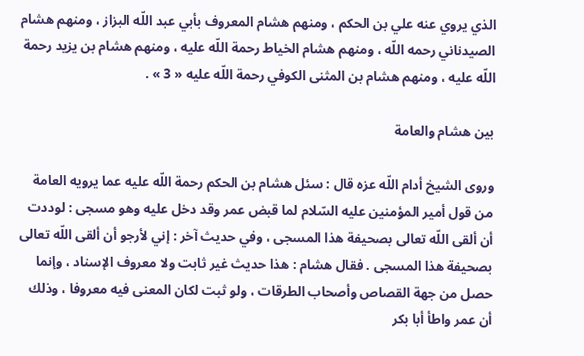الذي يروي عنه علي بن الحكم ، ومنهم هشام المعروف بأبي عبد اللّه البزاز ، ومنهم هشام الصيدناني رحمه اللّه ، ومنهم هشام الخياط رحمة اللّه عليه ، ومنهم هشام بن يزيد رحمة اللّه عليه ، ومنهم هشام بن المثنى الكوفي رحمة اللّه عليه « 3 » .

بين هشام والعامة

وروى الشيخ أدام اللّه عزه قال : سئل هشام بن الحكم رحمة اللّه عليه عما يرويه العامة من قول أمير المؤمنين عليه السّلام لما قبض عمر وقد دخل عليه وهو مسجى : لوددت أن ألقى اللّه تعالى بصحيفة هذا المسجى ، وفي حديث آخر : إني لأرجو أن ألقى اللّه تعالى بصحيفة هذا المسجى . فقال هشام : هذا حديث غير ثابت ولا معروف الإسناد ، وإنما حصل من جهة القصاص وأصحاب الطرقات ، ولو ثبت لكان المعنى فيه معروفا ، وذلك أن عمر واطأ أبا بكر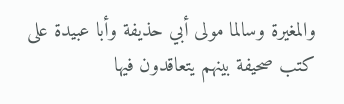والمغيرة وسالما مولى أبي حذيفة وأبا عبيدة على كتب صحيفة بينهم يتعاقدون فيها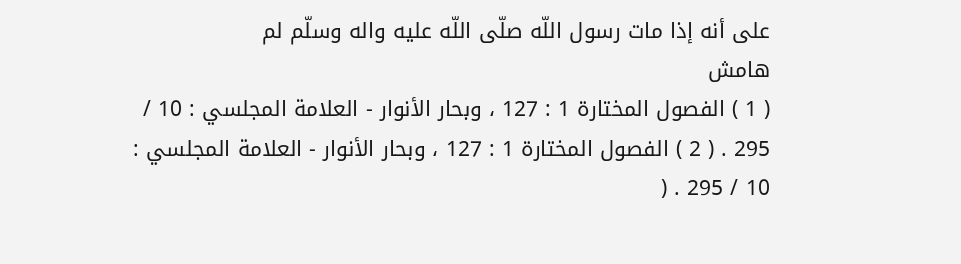على أنه إذا مات رسول اللّه صلّى اللّه عليه واله وسلّم لم
هامش
( 1 ) الفصول المختارة 1 : 127 ، وبحار الأنوار - العلامة المجلسي : 10 / 295 . ( 2 ) الفصول المختارة 1 : 127 ، وبحار الأنوار - العلامة المجلسي : 10 / 295 . (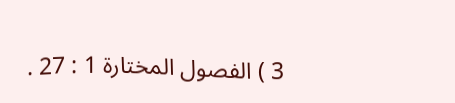3 ) الفصول المختارة 1 : 27 .